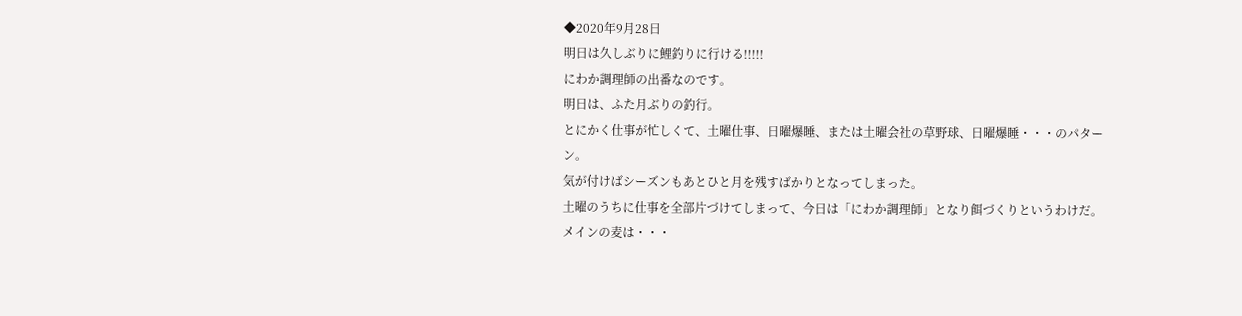◆2020年9月28日
明日は久しぶりに鯉釣りに行ける!!!!!
にわか調理師の出番なのです。
明日は、ふた月ぶりの釣行。
とにかく仕事が忙しくて、土曜仕事、日曜爆睡、または土曜会社の草野球、日曜爆睡・・・のパターン。
気が付けばシーズンもあとひと月を残すばかりとなってしまった。
土曜のうちに仕事を全部片づけてしまって、今日は「にわか調理師」となり餌づくりというわけだ。
メインの麦は・・・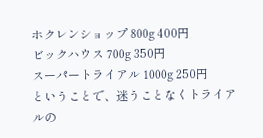ホクレンショップ 800g 400円
ビックハウス 700g 350円
スーパートライアル 1000g 250円
ということで、迷うことなくトライアルの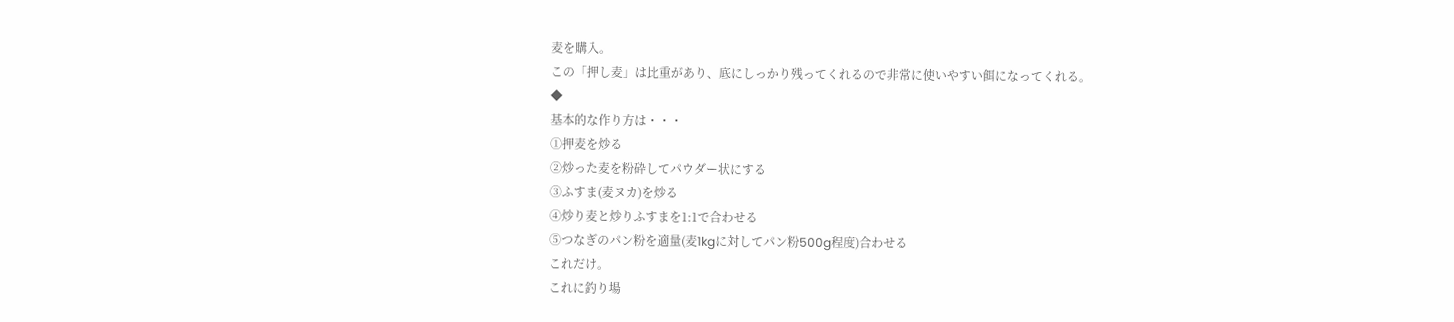麦を購入。
この「押し麦」は比重があり、底にしっかり残ってくれるので非常に使いやすい餌になってくれる。
◆
基本的な作り方は・・・
①押麦を炒る
②炒った麦を粉砕してパウダー状にする
③ふすま(麦ヌカ)を炒る
④炒り麦と炒りふすまを1:1で合わせる
⑤つなぎのパン粉を適量(麦1kgに対してパン粉500g程度)合わせる
これだけ。
これに釣り場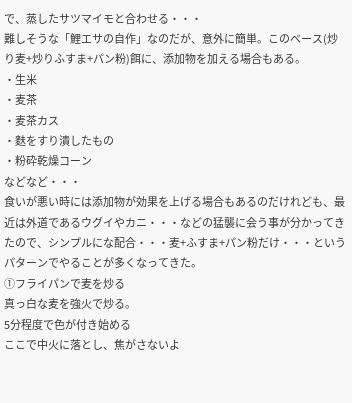で、蒸したサツマイモと合わせる・・・
難しそうな「鯉エサの自作」なのだが、意外に簡単。このベース(炒り麦+炒りふすま+パン粉)餌に、添加物を加える場合もある。
・生米
・麦茶
・麦茶カス
・麩をすり潰したもの
・粉砕乾燥コーン
などなど・・・
食いが悪い時には添加物が効果を上げる場合もあるのだけれども、最近は外道であるウグイやカニ・・・などの猛襲に会う事が分かってきたので、シンプルにな配合・・・麦+ふすま+パン粉だけ・・・というパターンでやることが多くなってきた。
①フライパンで麦を炒る
真っ白な麦を強火で炒る。
5分程度で色が付き始める
ここで中火に落とし、焦がさないよ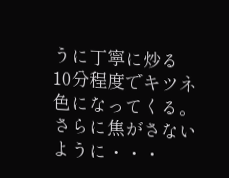うに丁寧に炒る
10分程度でキツネ色になってくる。さらに焦がさないように・・・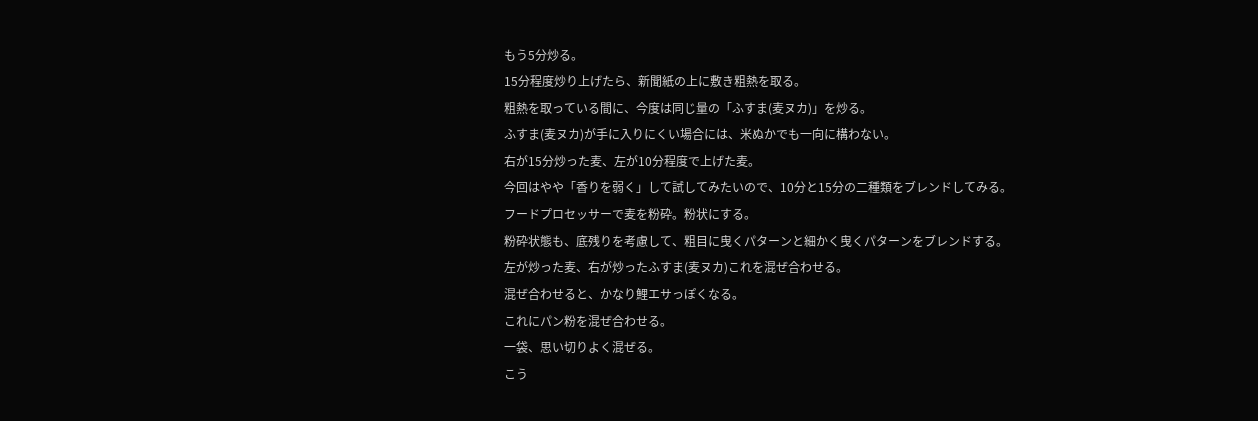もう5分炒る。
15分程度炒り上げたら、新聞紙の上に敷き粗熱を取る。
粗熱を取っている間に、今度は同じ量の「ふすま(麦ヌカ)」を炒る。
ふすま(麦ヌカ)が手に入りにくい場合には、米ぬかでも一向に構わない。
右が15分炒った麦、左が10分程度で上げた麦。
今回はやや「香りを弱く」して試してみたいので、10分と15分の二種類をブレンドしてみる。
フードプロセッサーで麦を粉砕。粉状にする。
粉砕状態も、底残りを考慮して、粗目に曳くパターンと細かく曳くパターンをブレンドする。
左が炒った麦、右が炒ったふすま(麦ヌカ)これを混ぜ合わせる。
混ぜ合わせると、かなり鯉エサっぽくなる。
これにパン粉を混ぜ合わせる。
一袋、思い切りよく混ぜる。
こう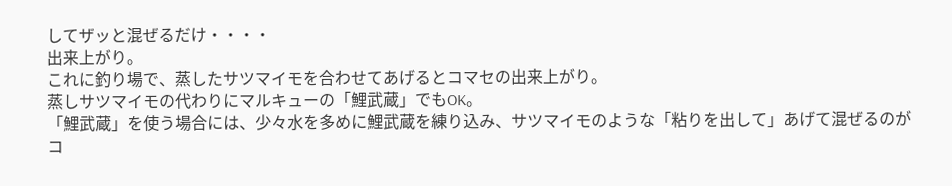してザッと混ぜるだけ・・・・
出来上がり。
これに釣り場で、蒸したサツマイモを合わせてあげるとコマセの出来上がり。
蒸しサツマイモの代わりにマルキューの「鯉武蔵」でもOK。
「鯉武蔵」を使う場合には、少々水を多めに鯉武蔵を練り込み、サツマイモのような「粘りを出して」あげて混ぜるのがコ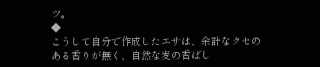ツ。
◆
こうして自分で作成したエサは、余計なクセのある香りが無く、自然な麦の香ばし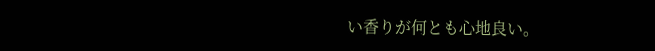い香りが何とも心地良い。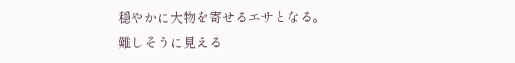穏やかに大物を寄せるエサとなる。
難しそうに見える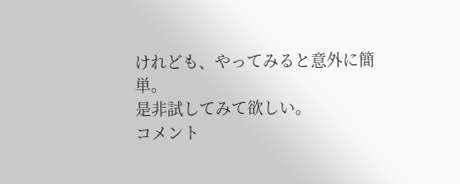けれども、やってみると意外に簡単。
是非試してみて欲しい。
コメント